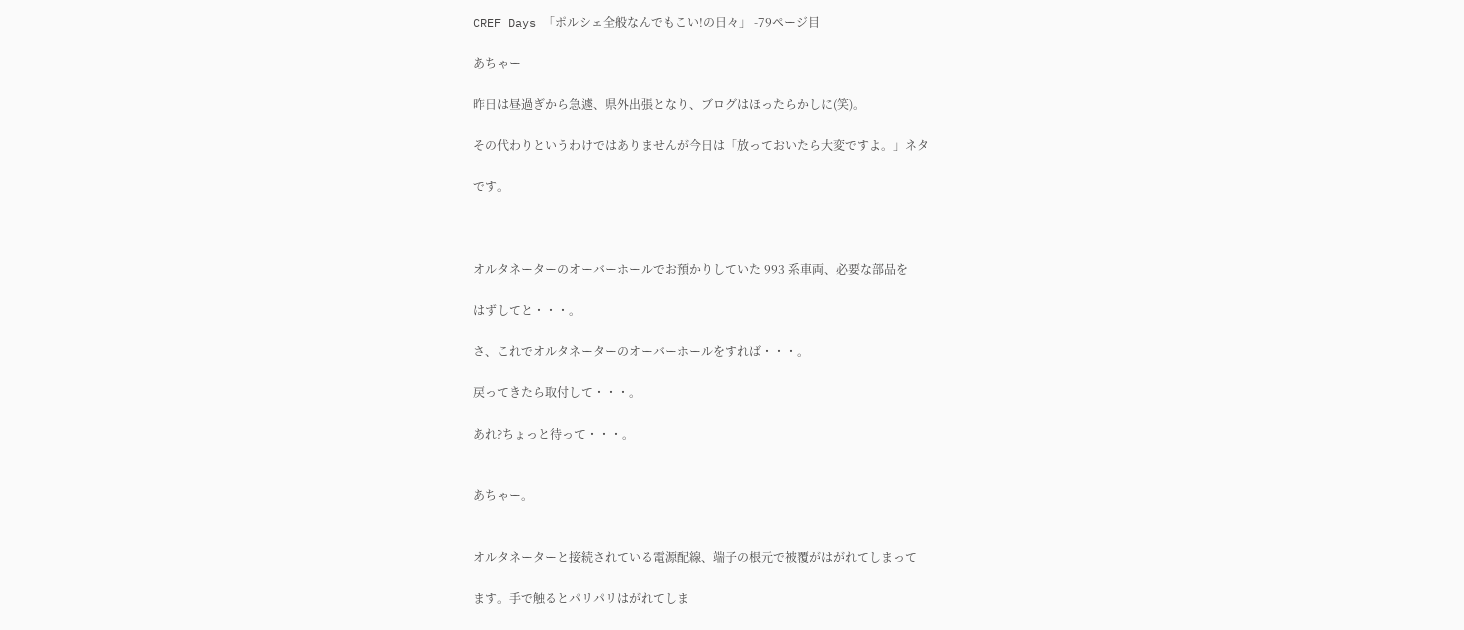CREF Days 「ポルシェ全般なんでもこい!の日々」 -79ページ目

あちゃー

昨日は昼過ぎから急遽、県外出張となり、ブログはほったらかしに(笑)。

その代わりというわけではありませんが今日は「放っておいたら大変ですよ。」ネタ

です。



オルタネーターのオーバーホールでお預かりしていた 993 系車両、必要な部品を

はずしてと・・・。

さ、これでオルタネーターのオーバーホールをすれば・・・。

戻ってきたら取付して・・・。

あれ?ちょっと待って・・・。


あちゃー。


オルタネーターと接続されている電源配線、端子の根元で被覆がはがれてしまって

ます。手で触るとパリパリはがれてしま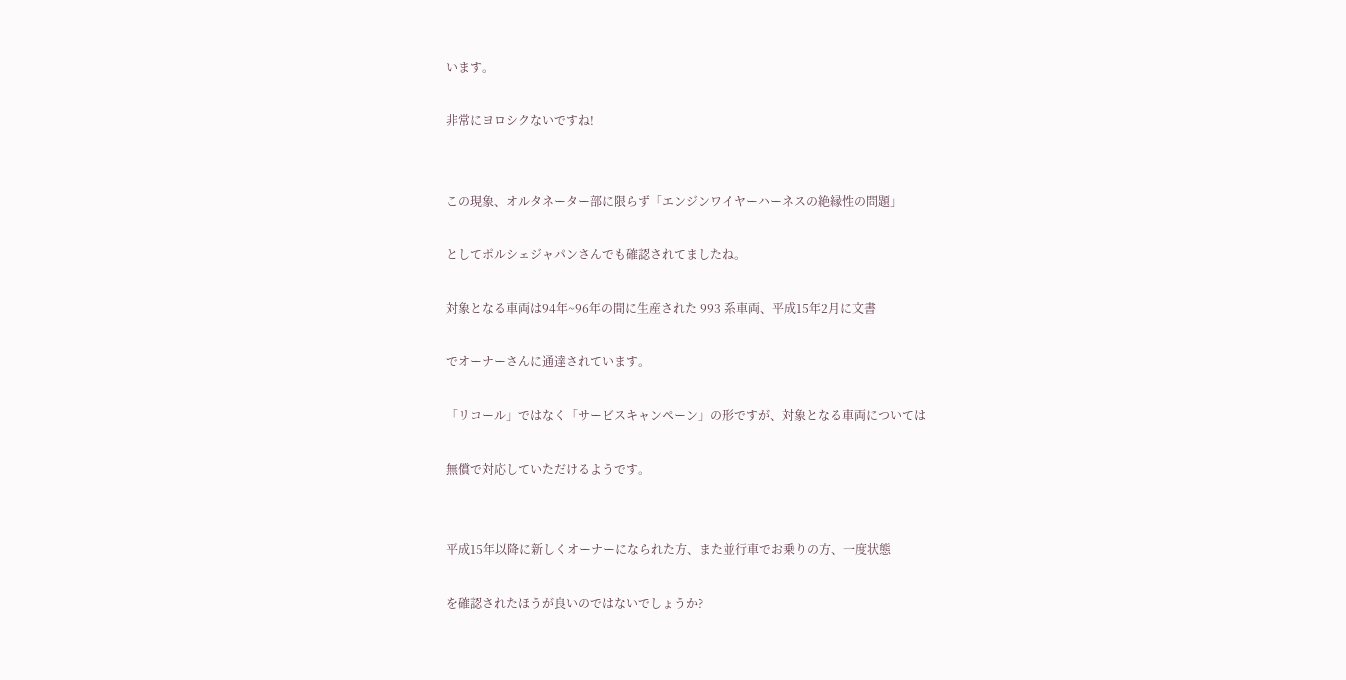います。

非常にヨロシクないですね!


この現象、オルタネーター部に限らず「エンジンワイヤーハーネスの絶縁性の問題」

としてポルシェジャパンさんでも確認されてましたね。

対象となる車両は94年~96年の間に生産された 993 系車両、平成15年2月に文書

でオーナーさんに通達されています。

「リコール」ではなく「サービスキャンペーン」の形ですが、対象となる車両については

無償で対応していただけるようです。


平成15年以降に新しくオーナーになられた方、また並行車でお乗りの方、一度状態

を確認されたほうが良いのではないでしょうか?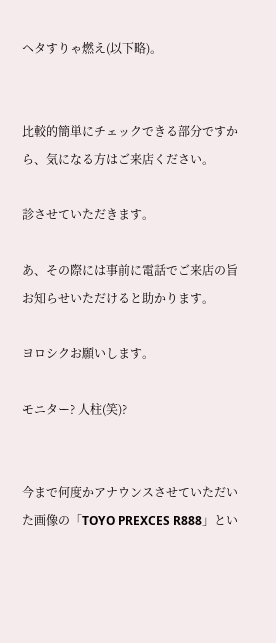ヘタすりゃ燃え(以下略)。


比較的簡単にチェックできる部分ですから、気になる方はご来店ください。

診させていただきます。

あ、その際には事前に電話でご来店の旨お知らせいただけると助かります。

ヨロシクお願いします。

モニター? 人柱(笑)?


今まで何度かアナウンスさせていただいた画像の「TOYO PREXCES R888」とい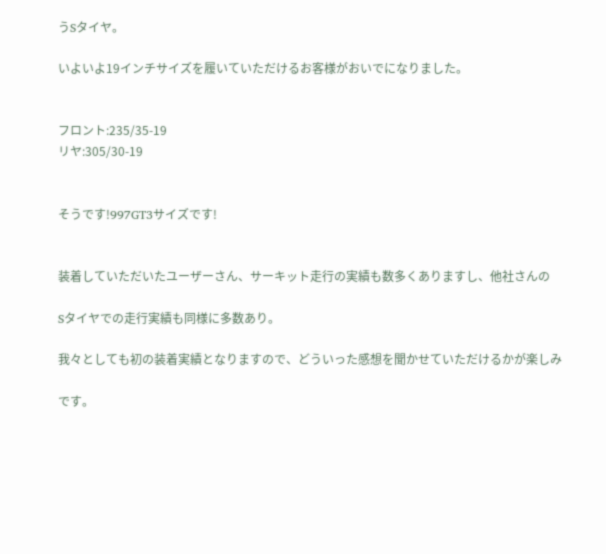うSタイヤ。

いよいよ19インチサイズを履いていただけるお客様がおいでになりました。


フロント:235/35-19
リヤ:305/30-19


そうです!997GT3サイズです!


装着していただいたユーザーさん、サーキット走行の実績も数多くありますし、他社さんの

Sタイヤでの走行実績も同様に多数あり。

我々としても初の装着実績となりますので、どういった感想を聞かせていただけるかが楽しみ

です。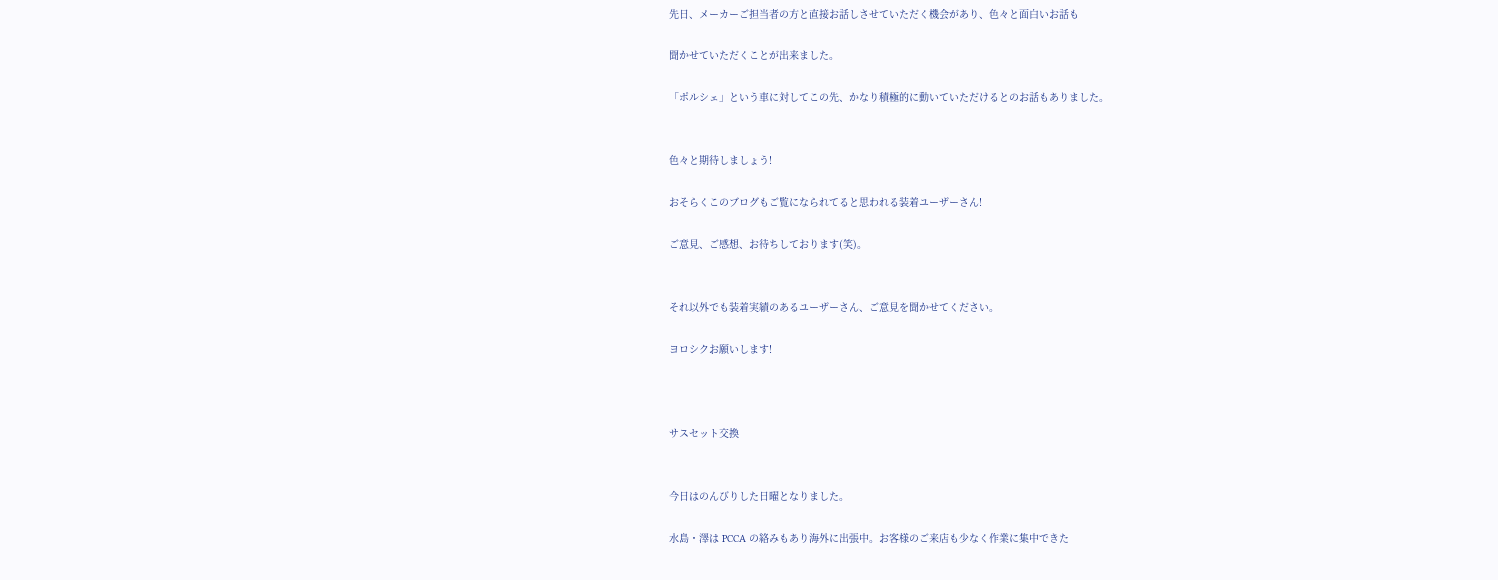先日、メーカーご担当者の方と直接お話しさせていただく機会があり、色々と面白いお話も

聞かせていただくことが出来ました。

「ポルシェ」という車に対してこの先、かなり積極的に動いていただけるとのお話もありました。


色々と期待しましょう!

おそらくこのブログもご覧になられてると思われる装着ユーザーさん!

ご意見、ご感想、お待ちしております(笑)。


それ以外でも装着実績のあるユーザーさん、ご意見を聞かせてください。

ヨロシクお願いします!



サスセット交換


今日はのんびりした日曜となりました。

水島・澤は PCCA の絡みもあり海外に出張中。お客様のご来店も少なく作業に集中できた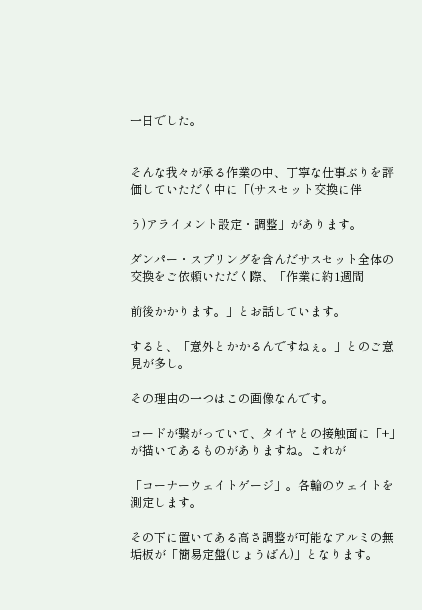一日でした。


そんな我々が承る作業の中、丁寧な仕事ぶりを評価していただく中に「(サスセット交換に伴

う)アライメント設定・調整」があります。

ダンパー・スプリングを含んだサスセット全体の交換をご依頼いただく際、「作業に約1週間

前後かかります。」とお話しています。

すると、「意外とかかるんですねぇ。」とのご意見が多し。

その理由の一つはこの画像なんです。

コードが繋がっていて、タイヤとの接触面に「+」が描いてあるものがありますね。これが

「コーナーウェイトゲージ」。各輪のウェイトを測定します。

その下に置いてある高さ調整が可能なアルミの無垢板が「簡易定盤(じょうばん)」となります。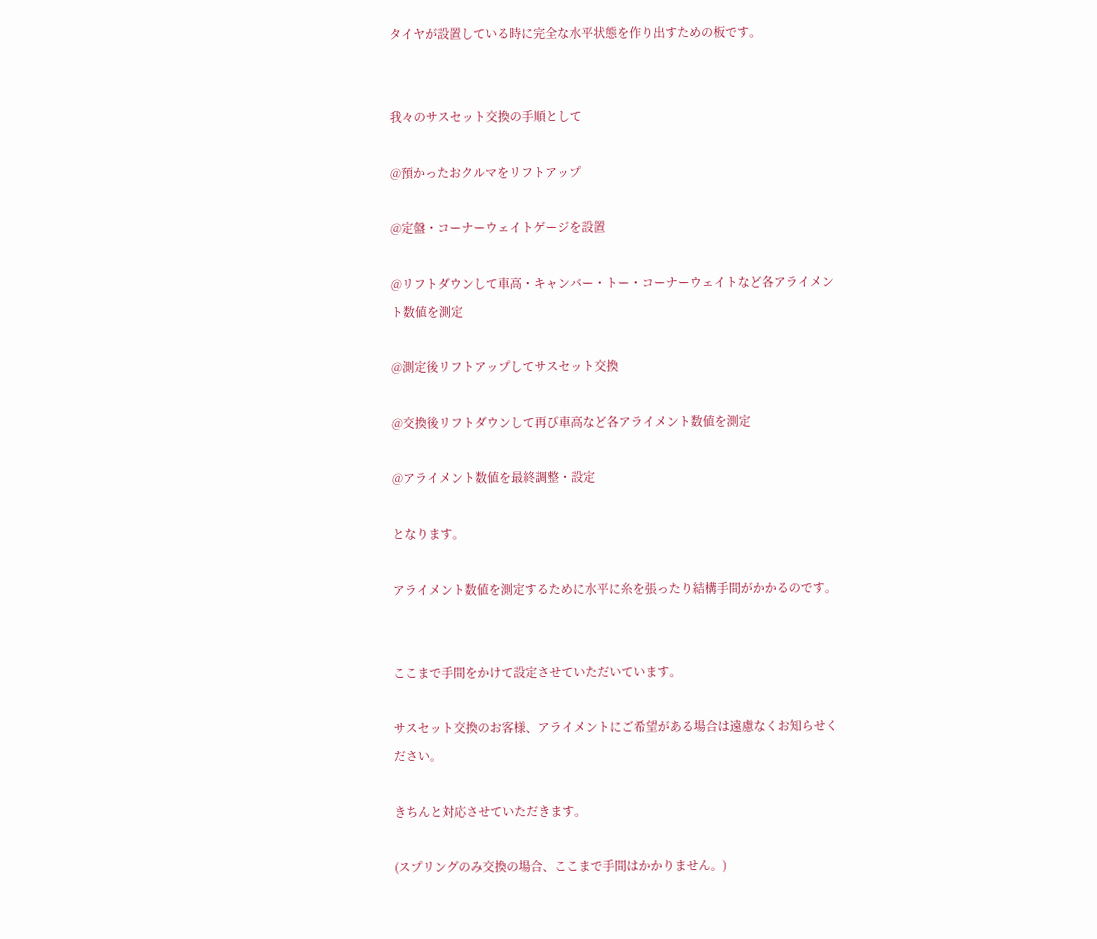タイヤが設置している時に完全な水平状態を作り出すための板です。


我々のサスセット交換の手順として

@預かったおクルマをリフトアップ

@定盤・コーナーウェイトゲージを設置

@リフトダウンして車高・キャンバー・トー・コーナーウェイトなど各アライメント数値を測定

@測定後リフトアップしてサスセット交換

@交換後リフトダウンして再び車高など各アライメント数値を測定

@アライメント数値を最終調整・設定

となります。

アライメント数値を測定するために水平に糸を張ったり結構手間がかかるのです。


ここまで手間をかけて設定させていただいています。

サスセット交換のお客様、アライメントにご希望がある場合は遠慮なくお知らせください。

きちんと対応させていただきます。

(スプリングのみ交換の場合、ここまで手間はかかりません。)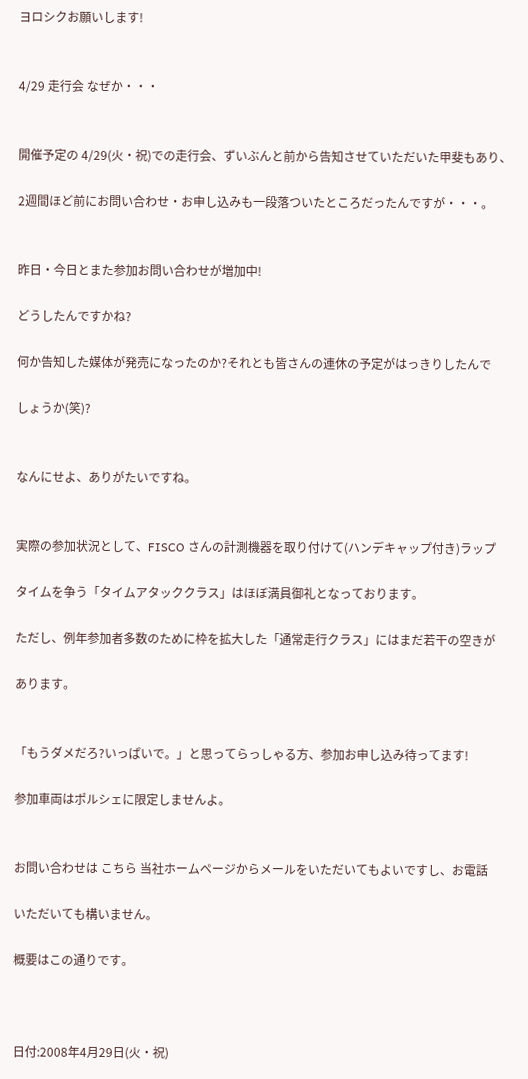ヨロシクお願いします!


4/29 走行会 なぜか・・・


開催予定の 4/29(火・祝)での走行会、ずいぶんと前から告知させていただいた甲斐もあり、

2週間ほど前にお問い合わせ・お申し込みも一段落ついたところだったんですが・・・。


昨日・今日とまた参加お問い合わせが増加中!

どうしたんですかね?

何か告知した媒体が発売になったのか?それとも皆さんの連休の予定がはっきりしたんで

しょうか(笑)?


なんにせよ、ありがたいですね。


実際の参加状況として、FISCO さんの計測機器を取り付けて(ハンデキャップ付き)ラップ

タイムを争う「タイムアタッククラス」はほぼ満員御礼となっております。

ただし、例年参加者多数のために枠を拡大した「通常走行クラス」にはまだ若干の空きが

あります。


「もうダメだろ?いっぱいで。」と思ってらっしゃる方、参加お申し込み待ってます!

参加車両はポルシェに限定しませんよ。


お問い合わせは こちら 当社ホームページからメールをいただいてもよいですし、お電話

いただいても構いません。

概要はこの通りです。



日付:2008年4月29日(火・祝)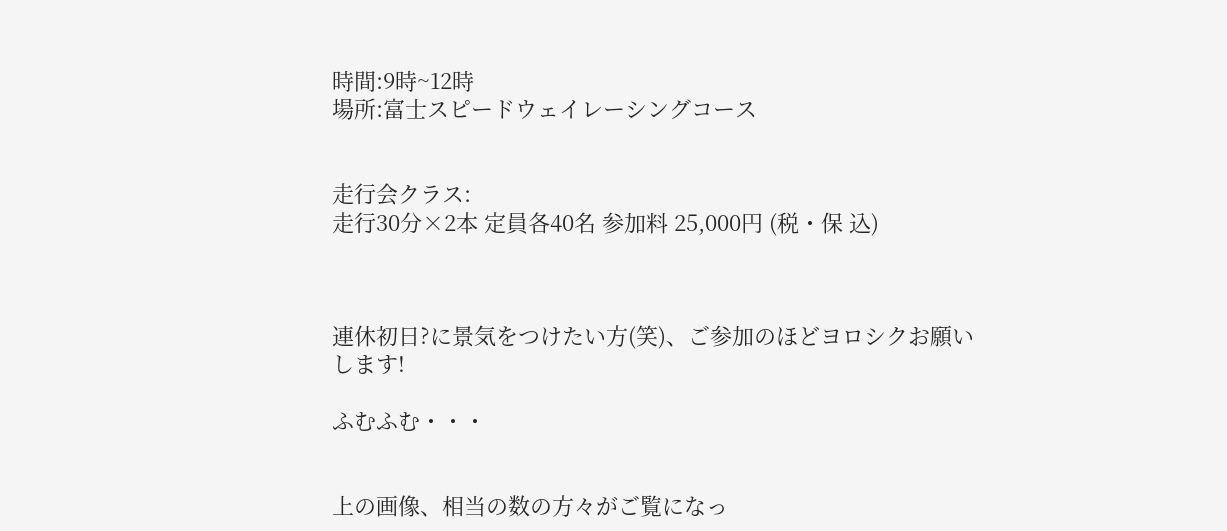時間:9時~12時
場所:富士スピードウェイレーシングコース


走行会クラス:
走行30分×2本 定員各40名 参加料 25,000円 (税・保 込)



連休初日?に景気をつけたい方(笑)、ご参加のほどヨロシクお願いします!

ふむふむ・・・


上の画像、相当の数の方々がご覧になっ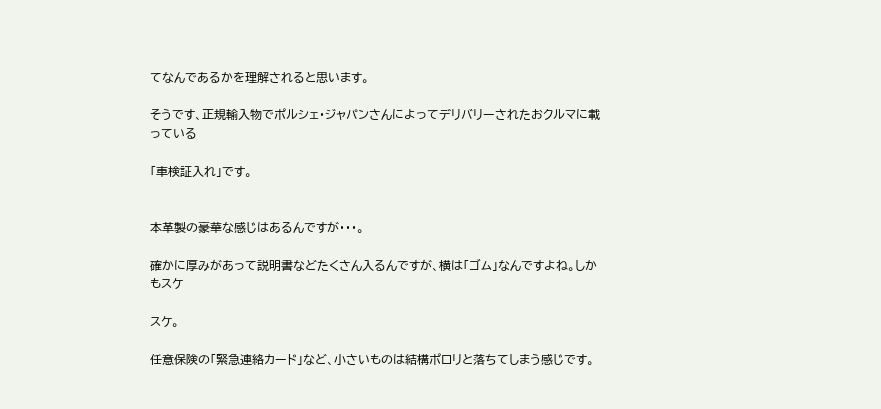てなんであるかを理解されると思います。

そうです、正規輸入物でポルシェ・ジャパンさんによってデリバリーされたおクルマに載っている

「車検証入れ」です。


本革製の豪華な感じはあるんですが・・・。

確かに厚みがあって説明書などたくさん入るんですが、横は「ゴム」なんですよね。しかもスケ

スケ。

任意保険の「緊急連絡カード」など、小さいものは結構ポロリと落ちてしまう感じです。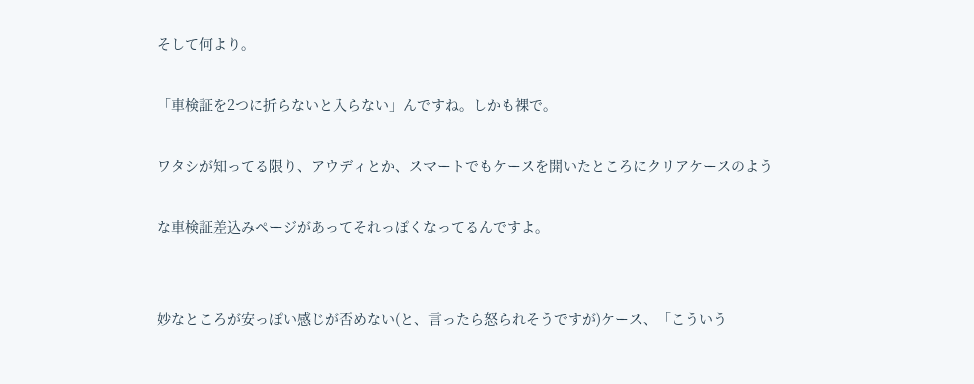そして何より。

「車検証を2つに折らないと入らない」んですね。しかも裸で。

ワタシが知ってる限り、アウディとか、スマートでもケースを開いたところにクリアケースのよう

な車検証差込みページがあってそれっぽくなってるんですよ。


妙なところが安っぽい感じが否めない(と、言ったら怒られそうですが)ケース、「こういう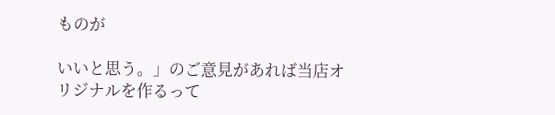ものが

いいと思う。」のご意見があれば当店オリジナルを作るって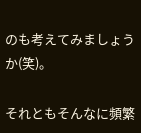のも考えてみましょうか(笑)。

それともそんなに頻繁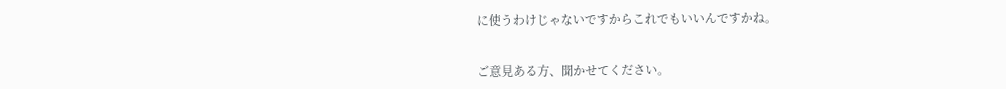に使うわけじゃないですからこれでもいいんですかね。


ご意見ある方、聞かせてください。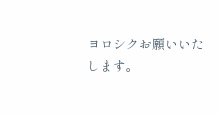ヨロシクお願いいたします。